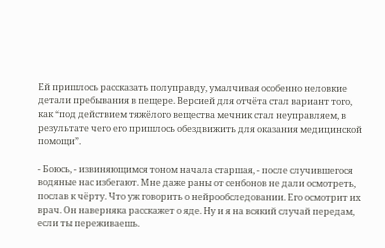Ей пришлось рассказать полуправду, умалчивая особенно неловкие детали пребывания в пещере. Версией для отчёта стал вариант того, как “под действием тяжёлого вещества мечник стал неуправляем, в результате чего его пришлось обездвижить для оказания медицинской помощи”.

- Боюсь, - извиняющимся тоном начала старшая, - после случившегося водяные нас избегают. Мне даже раны от сенбонов не дали осмотреть, послав к чёрту. Что уж говорить о нейрообследовании. Его осмотрит их врач. Он наверняка расскажет о яде. Ну и я на всякий случай передам, если ты переживаешь.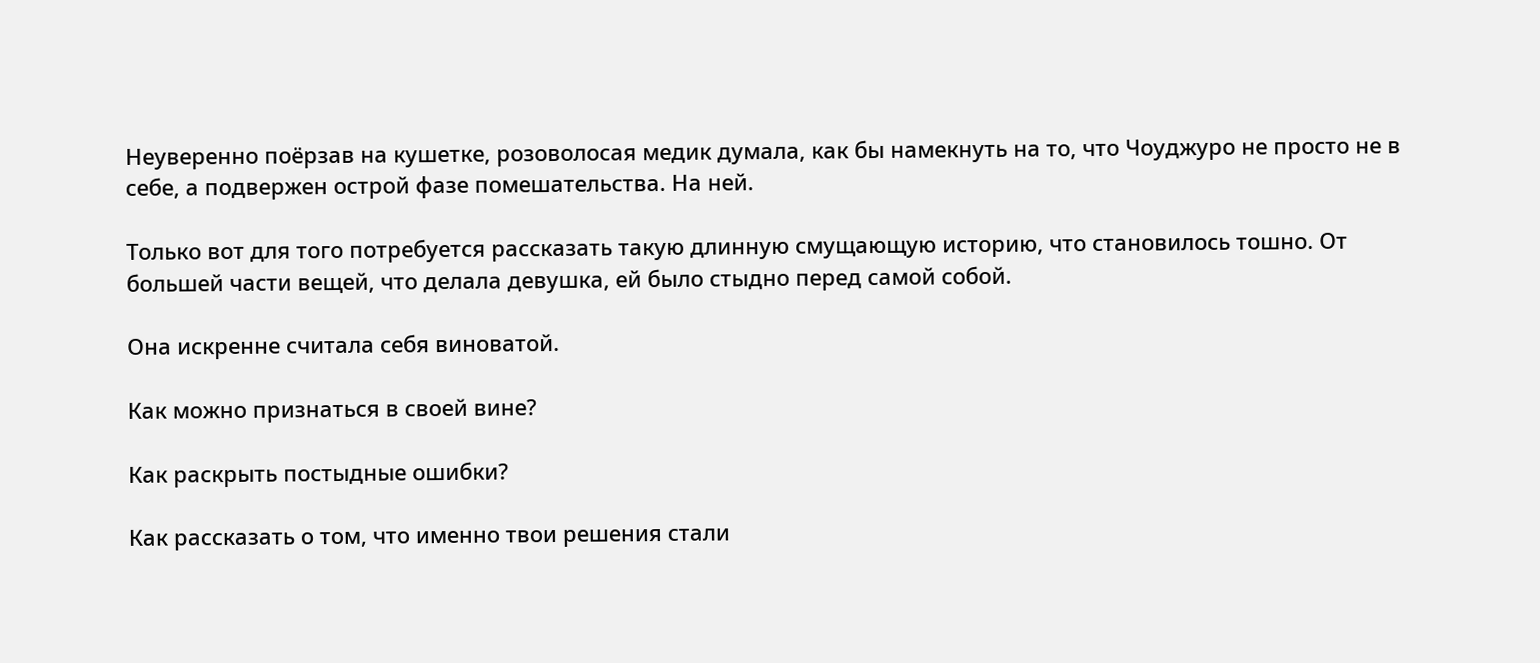Неуверенно поёрзав на кушетке, розоволосая медик думала, как бы намекнуть на то, что Чоуджуро не просто не в себе, а подвержен острой фазе помешательства. На ней.

Только вот для того потребуется рассказать такую длинную смущающую историю, что становилось тошно. От большей части вещей, что делала девушка, ей было стыдно перед самой собой.

Она искренне считала себя виноватой.

Как можно признаться в своей вине?

Как раскрыть постыдные ошибки?

Как рассказать о том, что именно твои решения стали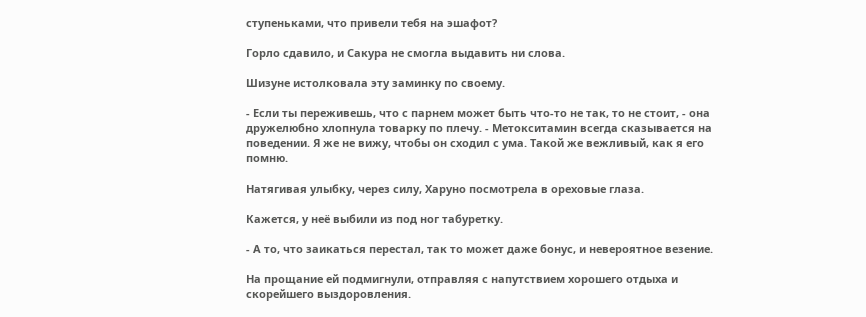ступеньками, что привели тебя на эшафот?

Горло сдавило, и Сакура не смогла выдавить ни слова.

Шизуне истолковала эту заминку по своему.

- Если ты переживешь, что с парнем может быть что-то не так, то не стоит, - она дружелюбно хлопнула товарку по плечу. - Метокситамин всегда сказывается на поведении. Я же не вижу, чтобы он сходил с ума. Такой же вежливый, как я его помню.

Натягивая улыбку, через силу, Харуно посмотрела в ореховые глаза.

Кажется, у неё выбили из под ног табуретку.

- А то, что заикаться перестал, так то может даже бонус, и невероятное везение.

На прощание ей подмигнули, отправляя с напутствием хорошего отдыха и скорейшего выздоровления.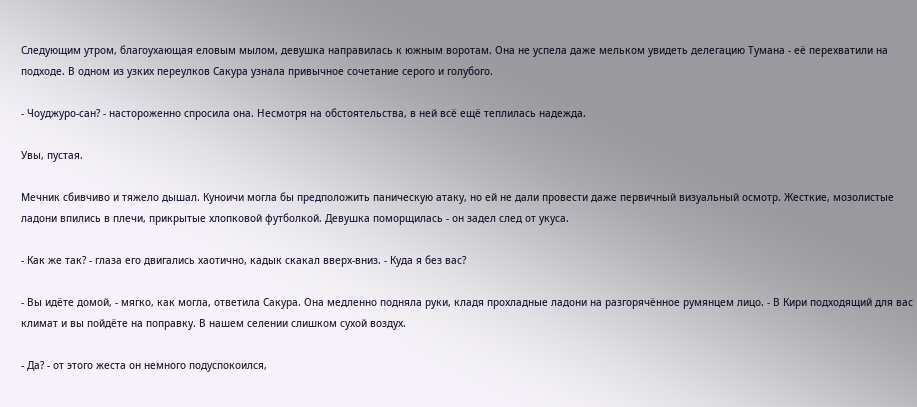Следующим утром, благоухающая еловым мылом, девушка направилась к южным воротам. Она не успела даже мельком увидеть делегацию Тумана - её перехватили на подходе. В одном из узких переулков Сакура узнала привычное сочетание серого и голубого.

- Чоуджуро-сан? - настороженно спросила она. Несмотря на обстоятельства, в ней всё ещё теплилась надежда.

Увы, пустая.

Мечник сбивчиво и тяжело дышал. Куноичи могла бы предположить паническую атаку, но ей не дали провести даже первичный визуальный осмотр. Жесткие, мозолистые ладони впились в плечи, прикрытые хлопковой футболкой. Девушка поморщилась - он задел след от укуса.

- Как же так? - глаза его двигались хаотично, кадык скакал вверх-вниз. - Куда я без вас?

- Вы идёте домой, - мягко, как могла, ответила Сакура. Она медленно подняла руки, кладя прохладные ладони на разгорячённое румянцем лицо. - В Кири подходящий для вас климат и вы пойдёте на поправку. В нашем селении слишком сухой воздух.

- Да? - от этого жеста он немного подуспокоился,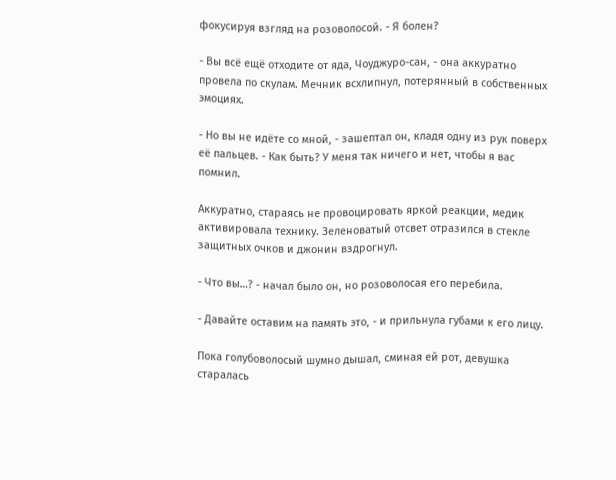фокусируя взгляд на розоволосой. - Я болен?

- Вы всё ещё отходите от яда, Чоуджуро-сан, - она аккуратно провела по скулам. Мечник всхлипнул, потерянный в собственных эмоциях.

- Но вы не идёте со мной, - зашептал он, кладя одну из рук поверх её пальцев. - Как быть? У меня так ничего и нет, чтобы я вас помнил.

Аккуратно, стараясь не провоцировать яркой реакции, медик активировала технику. Зеленоватый отсвет отразился в стекле защитных очков и джонин вздрогнул.

- Что вы…? - начал было он, но розоволосая его перебила.

- Давайте оставим на память это, - и прильнула губами к его лицу.

Пока голубоволосый шумно дышал, сминая ей рот, девушка старалась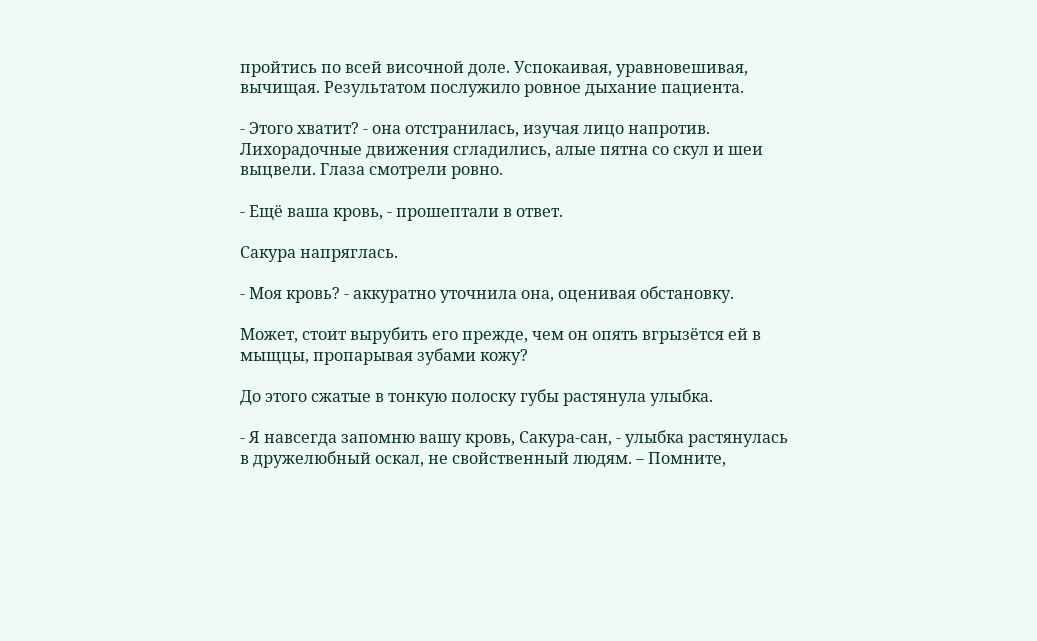пройтись по всей височной доле. Успокаивая, уравновешивая, вычищая. Результатом послужило ровное дыхание пациента.

- Этого хватит? - она отстранилась, изучая лицо напротив. Лихорадочные движения сгладились, алые пятна со скул и шеи выцвели. Глаза смотрели ровно.

- Ещё ваша кровь, - прошептали в ответ.

Сакура напряглась.

- Моя кровь? - аккуратно уточнила она, оценивая обстановку.

Может, стоит вырубить его прежде, чем он опять вгрызётся ей в мыщцы, пропарывая зубами кожу?

До этого сжатые в тонкую полоску губы растянула улыбка.

- Я навсегда запомню вашу кровь, Сакура-сан, - улыбка растянулась в дружелюбный оскал, не свойственный людям. – Помните,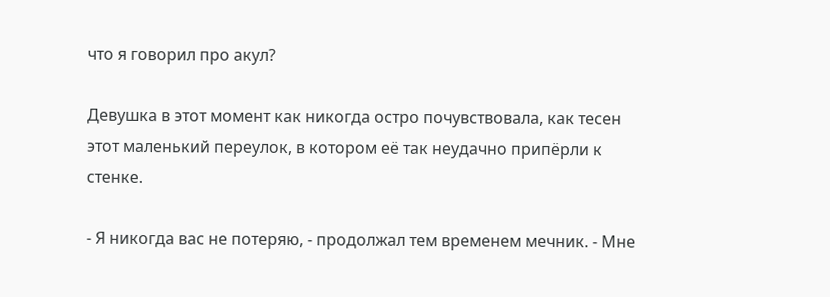что я говорил про акул?

Девушка в этот момент как никогда остро почувствовала, как тесен этот маленький переулок, в котором её так неудачно припёрли к стенке.

- Я никогда вас не потеряю, - продолжал тем временем мечник. - Мне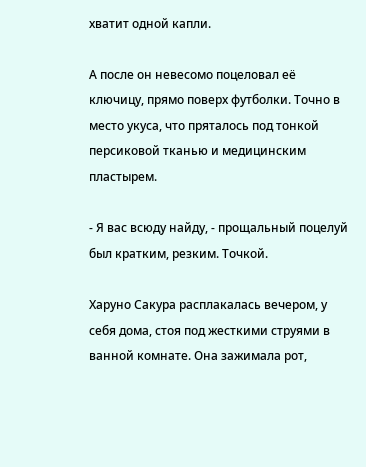хватит одной капли.

А после он невесомо поцеловал её ключицу, прямо поверх футболки. Точно в место укуса, что пряталось под тонкой персиковой тканью и медицинским пластырем.

- Я вас всюду найду, - прощальный поцелуй был кратким, резким. Точкой.

Харуно Сакура расплакалась вечером, у себя дома, стоя под жесткими струями в ванной комнате. Она зажимала рот,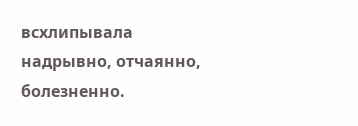всхлипывала надрывно, отчаянно, болезненно.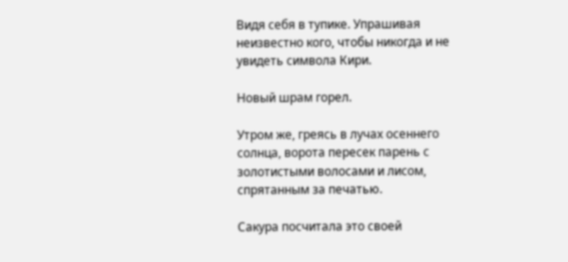Видя себя в тупике. Упрашивая неизвестно кого, чтобы никогда и не увидеть символа Кири.

Новый шрам горел.

Утром же, греясь в лучах осеннего солнца, ворота пересек парень с золотистыми волосами и лисом, спрятанным за печатью.

Сакура посчитала это своей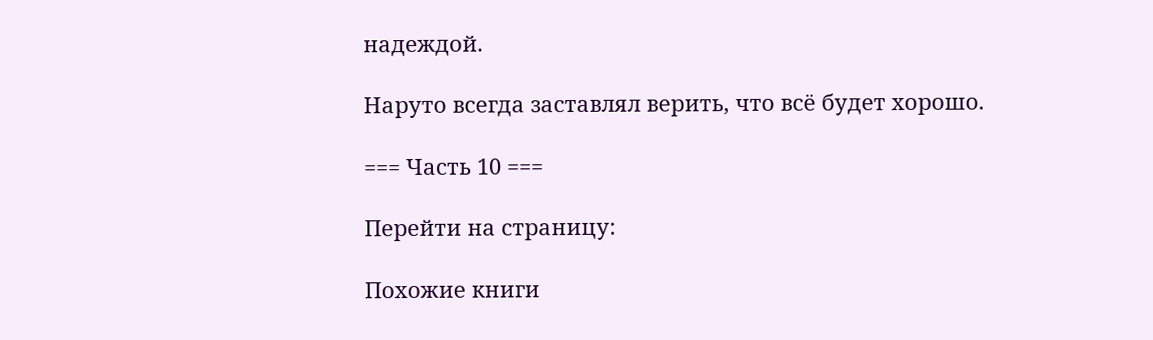надеждой.

Наруто всегда заставлял верить, что всё будет хорошо.

=== Часть 10 ===

Перейти на страницу:

Похожие книги